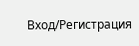Вход/Регистрация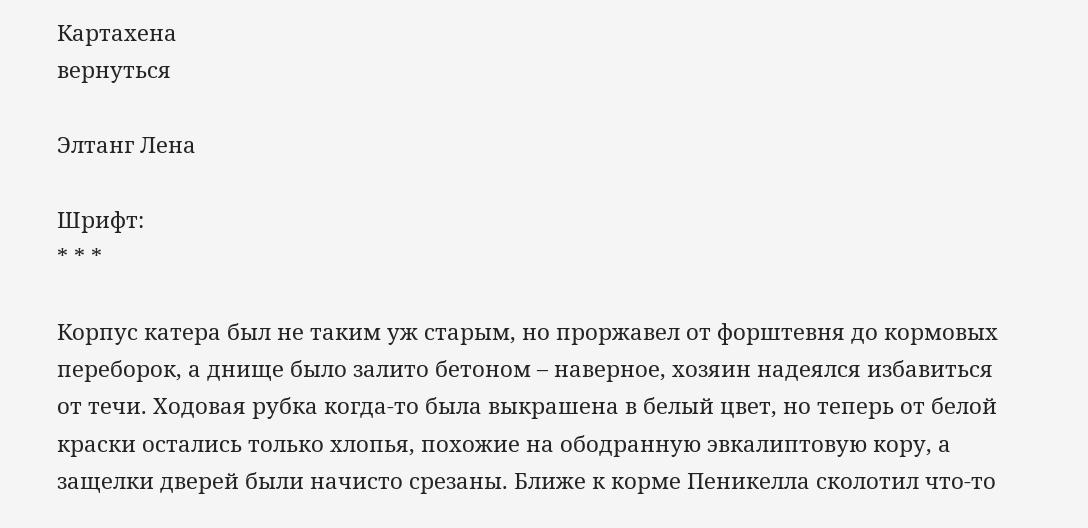Картахена
вернуться

Элтанг Лена

Шрифт:
* * *

Корпус катера был не таким уж старым, но проржавел от форштевня до кормовых переборок, а днище было залито бетоном – наверное, хозяин надеялся избавиться от течи. Ходовая рубка когда-то была выкрашена в белый цвет, но теперь от белой краски остались только хлопья, похожие на ободранную эвкалиптовую кору, а защелки дверей были начисто срезаны. Ближе к корме Пеникелла сколотил что-то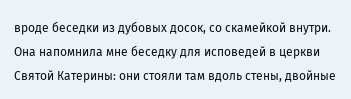вроде беседки из дубовых досок, со скамейкой внутри. Она напомнила мне беседку для исповедей в церкви Святой Катерины: они стояли там вдоль стены, двойные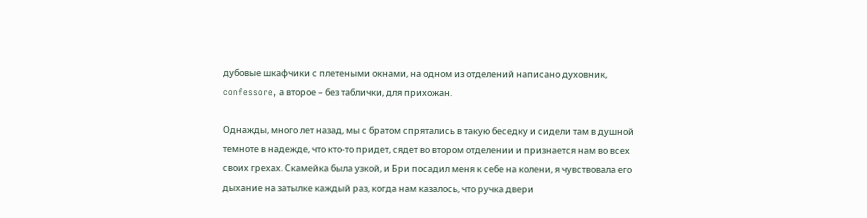дубовые шкафчики с плетеными окнами, на одном из отделений написано духовник, confessore, а второе – без таблички, для прихожан.

Однажды, много лет назад, мы с братом спрятались в такую беседку и сидели там в душной темноте в надежде, что кто-то придет, сядет во втором отделении и признается нам во всех своих грехах. Скамейка была узкой, и Бри посадил меня к себе на колени, я чувствовала его дыхание на затылке каждый раз, когда нам казалось, что ручка двери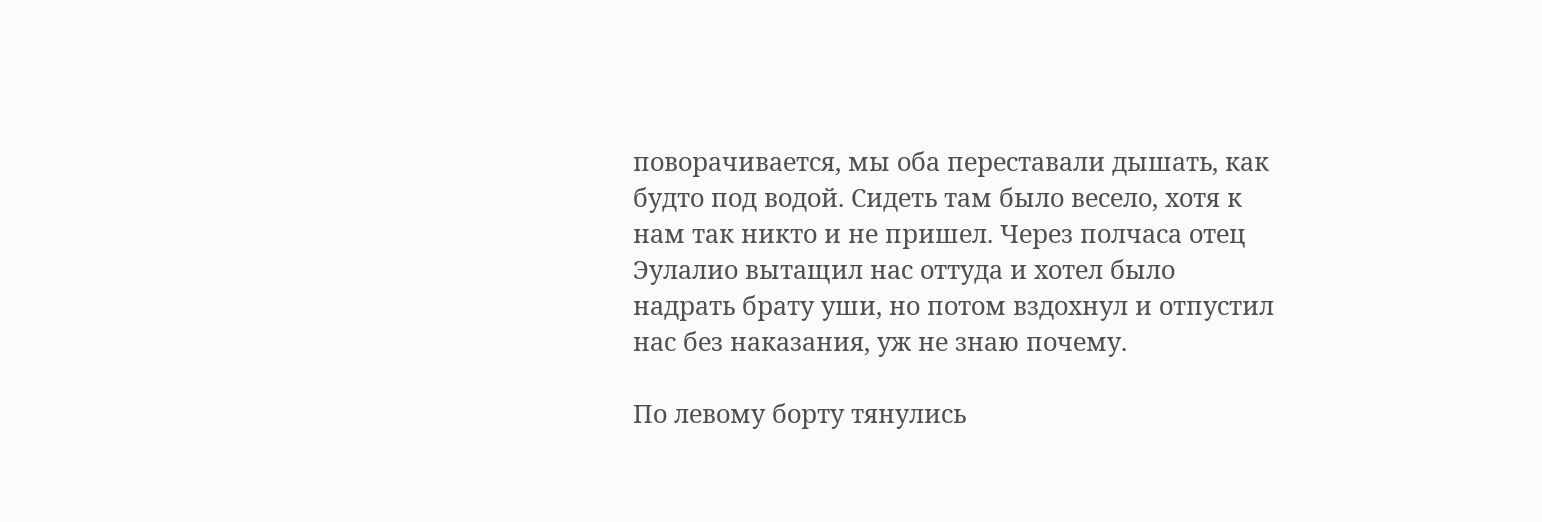поворачивается, мы оба переставали дышать, как будто под водой. Сидеть там было весело, хотя к нам так никто и не пришел. Через полчаса отец Эулалио вытащил нас оттуда и хотел было надрать брату уши, но потом вздохнул и отпустил нас без наказания, уж не знаю почему.

По левому борту тянулись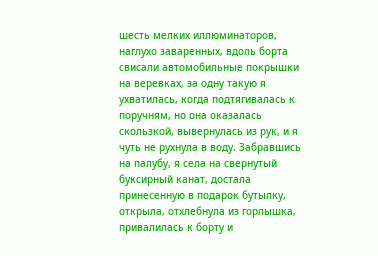шесть мелких иллюминаторов, наглухо заваренных, вдоль борта свисали автомобильные покрышки на веревках, за одну такую я ухватилась, когда подтягивалась к поручням, но она оказалась скользкой, вывернулась из рук, и я чуть не рухнула в воду. Забравшись на палубу, я села на свернутый буксирный канат, достала принесенную в подарок бутылку, открыла, отхлебнула из горлышка, привалилась к борту и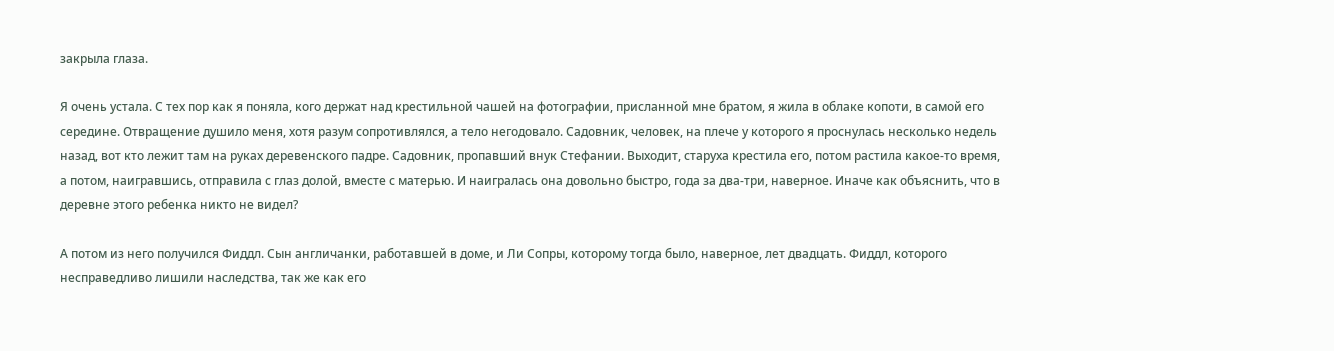закрыла глаза.

Я очень устала. С тех пор как я поняла, кого держат над крестильной чашей на фотографии, присланной мне братом, я жила в облаке копоти, в самой его середине. Отвращение душило меня, хотя разум сопротивлялся, а тело негодовало. Садовник, человек, на плече у которого я проснулась несколько недель назад, вот кто лежит там на руках деревенского падре. Садовник, пропавший внук Стефании. Выходит, старуха крестила его, потом растила какое-то время, а потом, наигравшись, отправила с глаз долой, вместе с матерью. И наигралась она довольно быстро, года за два-три, наверное. Иначе как объяснить, что в деревне этого ребенка никто не видел?

А потом из него получился Фиддл. Сын англичанки, работавшей в доме, и Ли Сопры, которому тогда было, наверное, лет двадцать. Фиддл, которого несправедливо лишили наследства, так же как его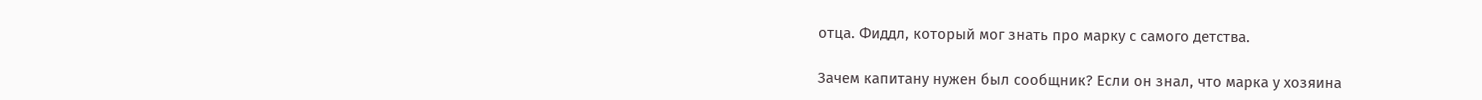отца. Фиддл, который мог знать про марку с самого детства.

Зачем капитану нужен был сообщник? Если он знал, что марка у хозяина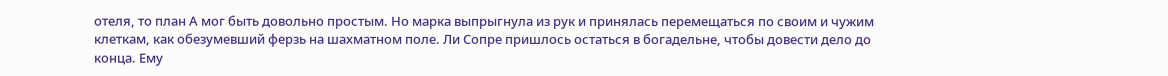отеля, то план А мог быть довольно простым. Но марка выпрыгнула из рук и принялась перемещаться по своим и чужим клеткам, как обезумевший ферзь на шахматном поле. Ли Сопре пришлось остаться в богадельне, чтобы довести дело до конца. Ему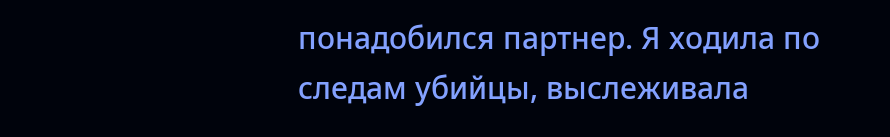понадобился партнер. Я ходила по следам убийцы, выслеживала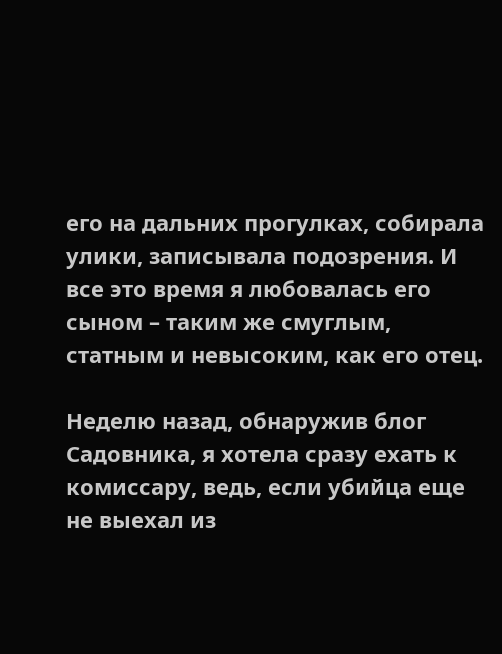его на дальних прогулках, собирала улики, записывала подозрения. И все это время я любовалась его сыном – таким же смуглым, статным и невысоким, как его отец.

Неделю назад, обнаружив блог Садовника, я хотела сразу ехать к комиссару, ведь, если убийца еще не выехал из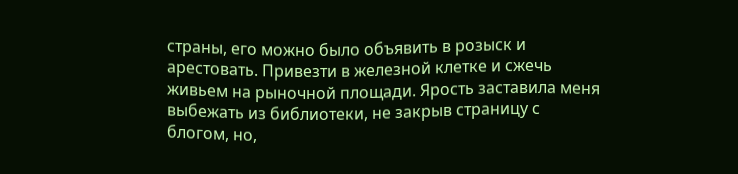страны, его можно было объявить в розыск и арестовать. Привезти в железной клетке и сжечь живьем на рыночной площади. Ярость заставила меня выбежать из библиотеки, не закрыв страницу с блогом, но,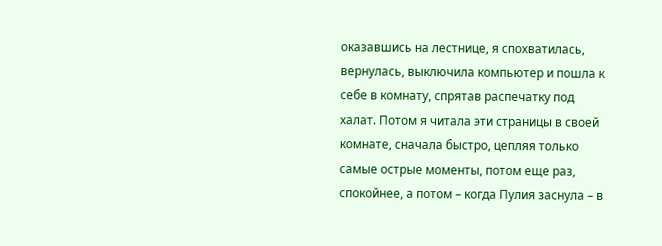оказавшись на лестнице, я спохватилась, вернулась, выключила компьютер и пошла к себе в комнату, спрятав распечатку под халат. Потом я читала эти страницы в своей комнате, сначала быстро, цепляя только самые острые моменты, потом еще раз, спокойнее, а потом – когда Пулия заснула – в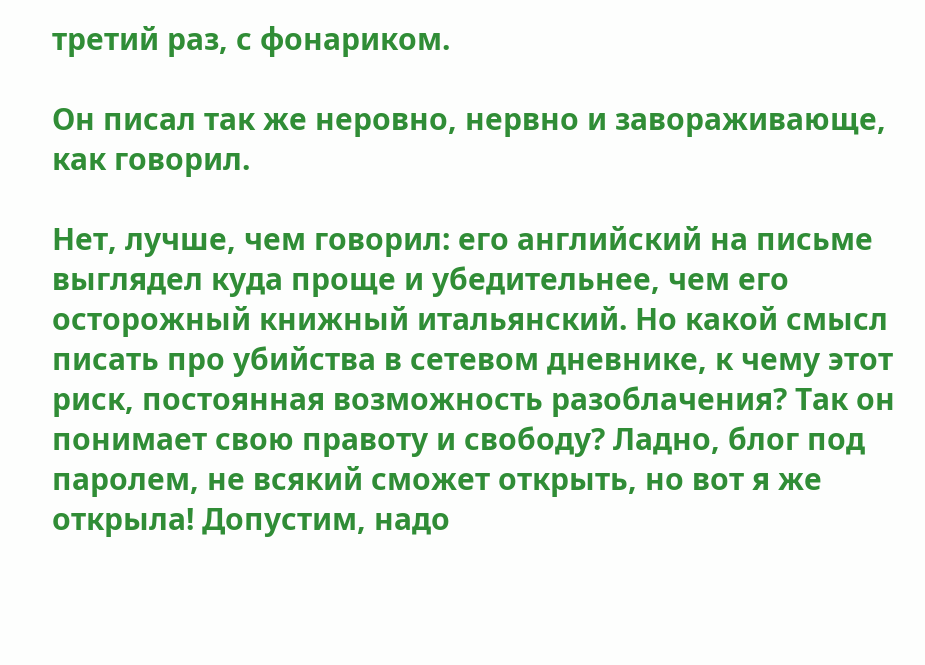третий раз, с фонариком.

Он писал так же неровно, нервно и завораживающе, как говорил.

Нет, лучше, чем говорил: его английский на письме выглядел куда проще и убедительнее, чем его осторожный книжный итальянский. Но какой смысл писать про убийства в сетевом дневнике, к чему этот риск, постоянная возможность разоблачения? Так он понимает свою правоту и свободу? Ладно, блог под паролем, не всякий сможет открыть, но вот я же открыла! Допустим, надо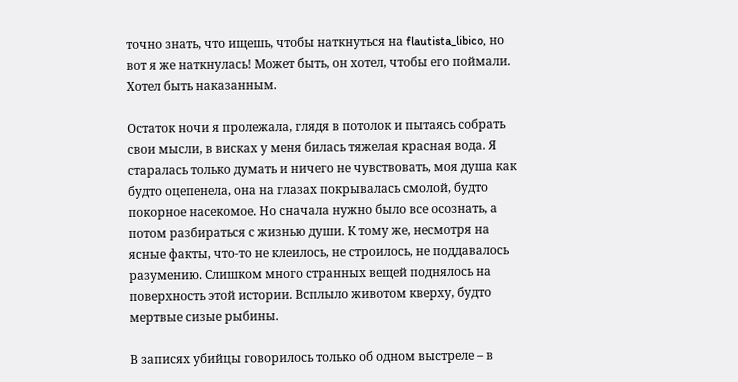точно знать, что ищешь, чтобы наткнуться на flautista_libico, но вот я же наткнулась! Может быть, он хотел, чтобы его поймали. Хотел быть наказанным.

Остаток ночи я пролежала, глядя в потолок и пытаясь собрать свои мысли, в висках у меня билась тяжелая красная вода. Я старалась только думать и ничего не чувствовать, моя душа как будто оцепенела, она на глазах покрывалась смолой, будто покорное насекомое. Но сначала нужно было все осознать, а потом разбираться с жизнью души. К тому же, несмотря на ясные факты, что-то не клеилось, не строилось, не поддавалось разумению. Слишком много странных вещей поднялось на поверхность этой истории. Всплыло животом кверху, будто мертвые сизые рыбины.

В записях убийцы говорилось только об одном выстреле – в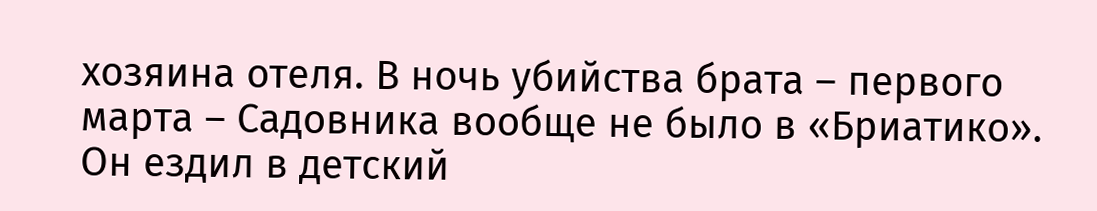хозяина отеля. В ночь убийства брата – первого марта – Садовника вообще не было в «Бриатико». Он ездил в детский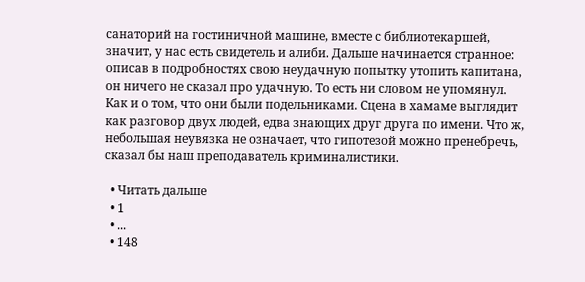санаторий на гостиничной машине, вместе с библиотекаршей, значит, у нас есть свидетель и алиби. Дальше начинается странное: описав в подробностях свою неудачную попытку утопить капитана, он ничего не сказал про удачную. То есть ни словом не упомянул. Как и о том, что они были подельниками. Сцена в хамаме выглядит как разговор двух людей, едва знающих друг друга по имени. Что ж, небольшая неувязка не означает, что гипотезой можно пренебречь, сказал бы наш преподаватель криминалистики.

  • Читать дальше
  • 1
  • ...
  • 148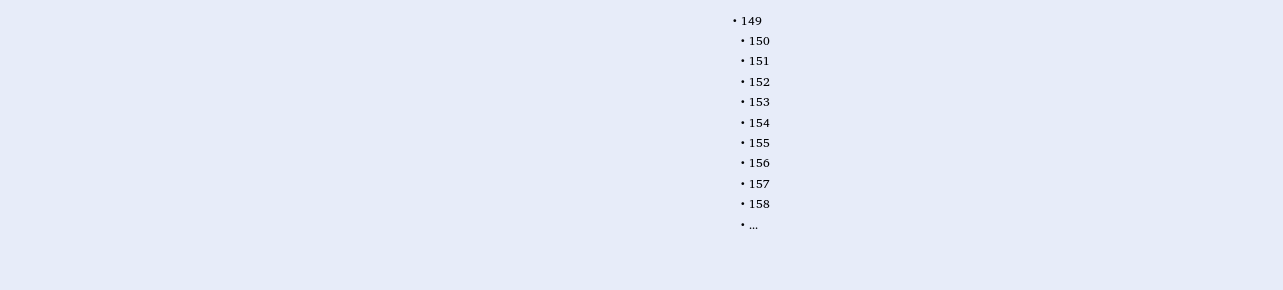• 149
  • 150
  • 151
  • 152
  • 153
  • 154
  • 155
  • 156
  • 157
  • 158
  • ...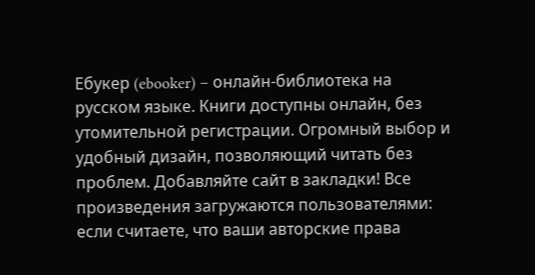Ебукер (ebooker) – онлайн-библиотека на русском языке. Книги доступны онлайн, без утомительной регистрации. Огромный выбор и удобный дизайн, позволяющий читать без проблем. Добавляйте сайт в закладки! Все произведения загружаются пользователями: если считаете, что ваши авторские права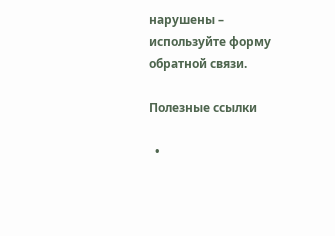нарушены – используйте форму обратной связи.

Полезные ссылки

  •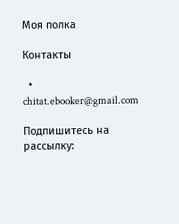Моя полка

Контакты

  • chitat.ebooker@gmail.com

Подпишитесь на рассылку: